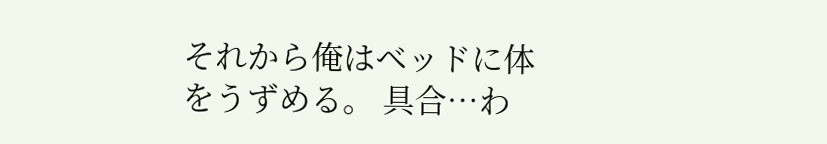それから俺はベッドに体をうずめる。 具合…わ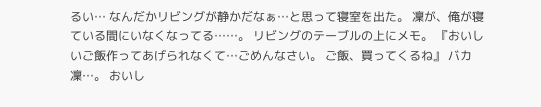るい… なんだかリビングが静かだなぁ…と思って寝室を出た。 凜が、俺が寝ている間にいなくなってる……。 リビングのテーブルの上にメモ。 『おいしいご飯作ってあげられなくて…ごめんなさい。 ご飯、買ってくるね』 バカ凜…。 おいし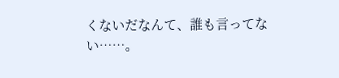くないだなんて、誰も言ってない……。